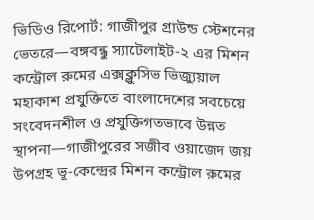ভিডিও রিপোর্ট: গাজীপুর গ্রাউন্ড স্টেশনের ভেতরে—বঙ্গবন্ধু স্যাটেলাইট-২ এর মিশন কন্ট্রোল রুমের এক্সক্লুসিভ ভিজ্যুয়াল
মহাকাশ প্রযুক্তিতে বাংলাদেশের সবচেয়ে সংবেদনশীল ও প্রযুক্তিগতভাবে উন্নত স্থাপনা—গাজীপুরের সজীব ওয়াজেদ জয় উপগ্রহ ভূ-কেন্দ্রের মিশন কন্ট্রোল রুমের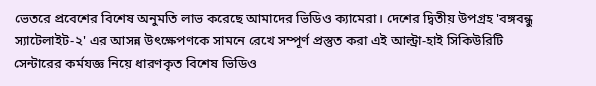ভেতরে প্রবেশের বিশেষ অনুমতি লাভ করেছে আমাদের ভিডিও ক্যামেরা। দেশের দ্বিতীয় উপগ্রহ 'বঙ্গবন্ধু স্যাটেলাইট-২' এর আসন্ন উৎক্ষেপণকে সামনে রেখে সম্পূর্ণ প্রস্তুত করা এই আল্ট্রা-হাই সিকিউরিটি সেন্টারের কর্মযজ্ঞ নিয়ে ধারণকৃত বিশেষ ভিডিও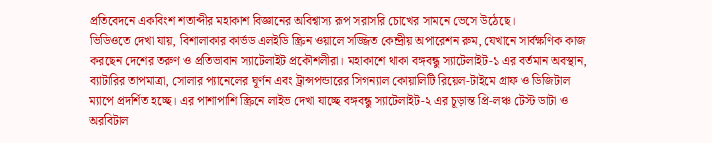প্রতিবেদনে একবিংশ শতাব্দীর মহাকাশ বিজ্ঞানের অবিশ্বাস্য রূপ সরাসরি চোখের সামনে ভেসে উঠেছে।
ভিডিওতে দেখা যায়, বিশালাকার কার্ভড এলইডি স্ক্রিন ওয়ালে সজ্জিত কেন্দ্রীয় অপারেশন রুম, যেখানে সার্বক্ষণিক কাজ করছেন দেশের তরুণ ও প্রতিভাবান স্যাটেলাইট প্রকৌশলীরা। মহাকাশে থাকা বঙ্গবন্ধু স্যাটেলাইট-১ এর বর্তমান অবস্থান, ব্যাটারির তাপমাত্রা, সোলার প্যানেলের ঘূর্ণন এবং ট্রান্সপন্ডারের সিগন্যাল কোয়ালিটি রিয়েল-টাইমে গ্রাফ ও ডিজিটাল ম্যাপে প্রদর্শিত হচ্ছে। এর পাশাপাশি স্ক্রিনে লাইভ দেখা যাচ্ছে বঙ্গবন্ধু স্যাটেলাইট-২ এর চূড়ান্ত প্রি-লঞ্চ টেস্ট ডাটা ও অরবিটাল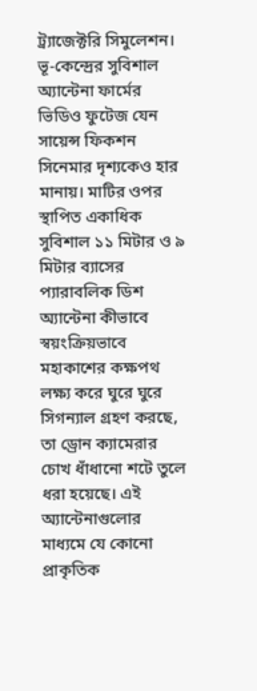ট্র্যাজেক্টরি সিমুলেশন।
ভূ-কেন্দ্রের সুবিশাল অ্যান্টেনা ফার্মের ভিডিও ফুটেজ যেন সায়েন্স ফিকশন সিনেমার দৃশ্যকেও হার মানায়। মাটির ওপর স্থাপিত একাধিক সুবিশাল ১১ মিটার ও ৯ মিটার ব্যাসের প্যারাবলিক ডিশ অ্যান্টেনা কীভাবে স্বয়ংক্রিয়ভাবে মহাকাশের কক্ষপথ লক্ষ্য করে ঘুরে ঘুরে সিগন্যাল গ্রহণ করছে, তা ড্রোন ক্যামেরার চোখ ধাঁধানো শটে তুলে ধরা হয়েছে। এই অ্যান্টেনাগুলোর মাধ্যমে যে কোনো প্রাকৃতিক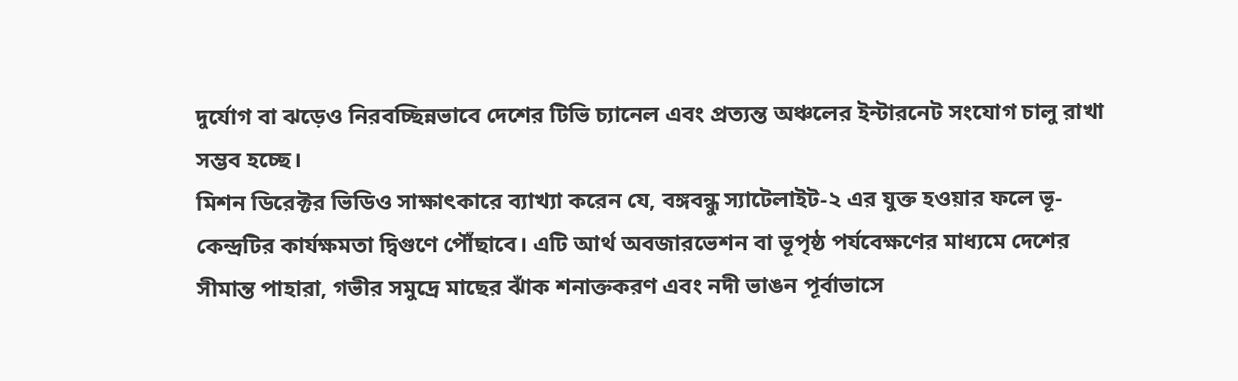দুর্যোগ বা ঝড়েও নিরবচ্ছিন্নভাবে দেশের টিভি চ্যানেল এবং প্রত্যন্ত অঞ্চলের ইন্টারনেট সংযোগ চালু রাখা সম্ভব হচ্ছে।
মিশন ডিরেক্টর ভিডিও সাক্ষাৎকারে ব্যাখ্যা করেন যে, বঙ্গবন্ধু স্যাটেলাইট-২ এর যুক্ত হওয়ার ফলে ভূ-কেন্দ্রটির কার্যক্ষমতা দ্বিগুণে পৌঁছাবে। এটি আর্থ অবজারভেশন বা ভূপৃষ্ঠ পর্যবেক্ষণের মাধ্যমে দেশের সীমান্ত পাহারা, গভীর সমুদ্রে মাছের ঝাঁক শনাক্তকরণ এবং নদী ভাঙন পূর্বাভাসে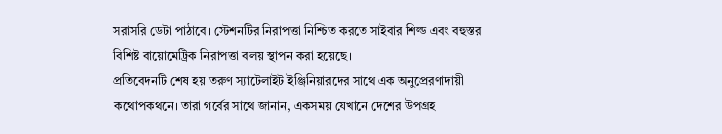সরাসরি ডেটা পাঠাবে। স্টেশনটির নিরাপত্তা নিশ্চিত করতে সাইবার শিল্ড এবং বহুস্তর বিশিষ্ট বায়োমেট্রিক নিরাপত্তা বলয় স্থাপন করা হয়েছে।
প্রতিবেদনটি শেষ হয় তরুণ স্যাটেলাইট ইঞ্জিনিয়ারদের সাথে এক অনুপ্রেরণাদায়ী কথোপকথনে। তারা গর্বের সাথে জানান, একসময় যেখানে দেশের উপগ্রহ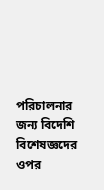পরিচালনার জন্য বিদেশি বিশেষজ্ঞদের ওপর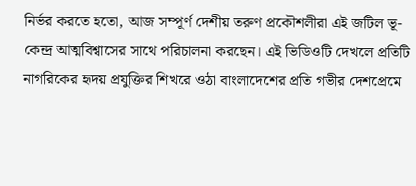নির্ভর করতে হতো, আজ সম্পূর্ণ দেশীয় তরুণ প্রকৌশলীরা এই জটিল ভূ-কেন্দ্র আত্মবিশ্বাসের সাথে পরিচালনা করছেন। এই ভিডিওটি দেখলে প্রতিটি নাগরিকের হৃদয় প্রযুক্তির শিখরে ওঠা বাংলাদেশের প্রতি গভীর দেশপ্রেমে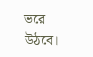ভরে উঠবে।